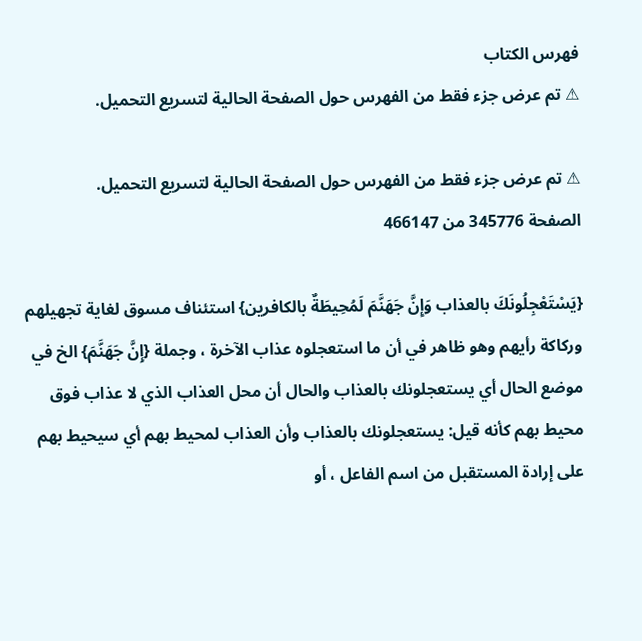فهرس الكتاب
⚠ تم عرض جزء فقط من الفهرس حول الصفحة الحالية لتسريع التحميل.

⚠ تم عرض جزء فقط من الفهرس حول الصفحة الحالية لتسريع التحميل.
الصفحة 345776 من 466147

{يَسْتَعْجِلُونَكَ بالعذاب وَإِنَّ جَهَنَّمَ لَمُحِيطَةٌ بالكافرين} استئناف مسوق لغاية تجهيلهم وركاكة رأيهم وهو ظاهر في أن ما استعجلوه عذاب الآخرة ، وجملة {إِنَّ جَهَنَّمَ} الخ في موضع الحال أي يستعجلونك بالعذاب والحال أن محل العذاب الذي لا عذاب فوق محيط بهم كأنه قيل: يستعجلونك بالعذاب وأن العذاب لمحيط بهم أي سيحيط بهم على إرادة المستقبل من اسم الفاعل ، أو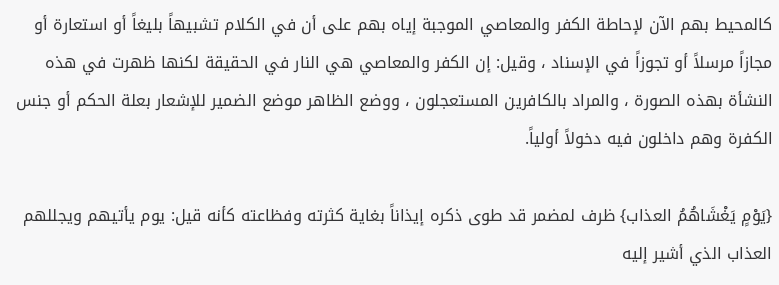كالمحيط بهم الآن لإحاطة الكفر والمعاصي الموجبة إياه بهم على أن في الكلام تشبيهاً بليغاً أو استعارة أو مجازاً مرسلاً أو تجوزاً في الإسناد ، وقيل: إن الكفر والمعاصي هي النار في الحقيقة لكنها ظهرت في هذه النشأة بهذه الصورة ، والمراد بالكافرين المستعجلون ، ووضع الظاهر موضع الضمير للإشعار بعلة الحكم أو جنس الكفرة وهم داخلون فيه دخولاً أولياً.

{يَوْمٍ يَغْشَاهُمُ العذاب} ظرف لمضمر قد طوى ذكره إيذاناً بغاية كثرته وفظاعته كأنه قيل: يوم يأتيهم ويجللهم العذاب الذي أشير إليه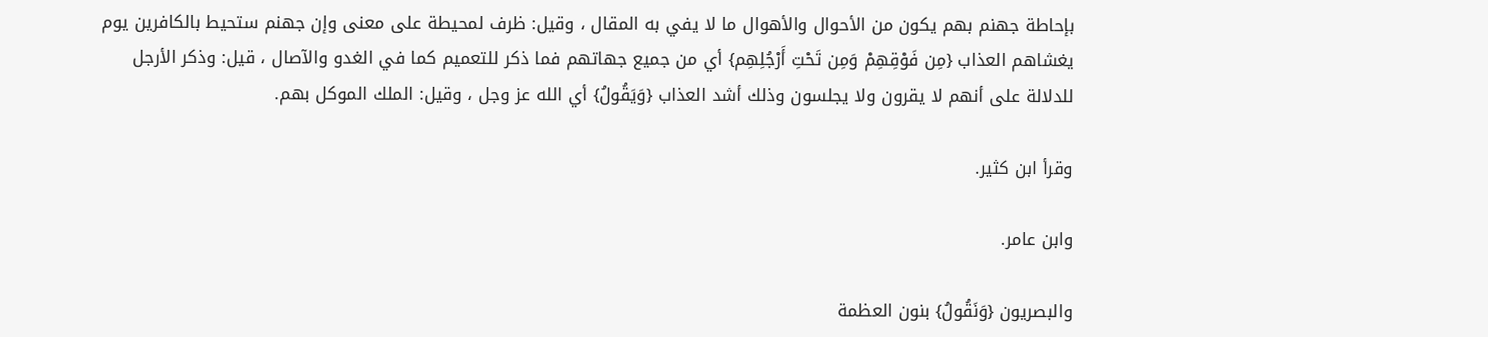بإحاطة جهنم بهم يكون من الأحوال والأهوال ما لا يفي به المقال ، وقيل: ظرف لمحيطة على معنى وإن جهنم ستحيط بالكافرين يوم يغشاهم العذاب {مِن فَوْقِهِمْ وَمِن تَحْتِ أَرْجُلِهِم} أي من جميع جهاتهم فما ذكر للتعميم كما في الغدو والآصال ، قيل: وذكر الأرجل للدلالة على أنهم لا يقرون ولا يجلسون وذلك أشد العذاب {وَيَقُولُ} أي الله عز وجل ، وقيل: الملك الموكل بهم.

وقرأ ابن كثير.

وابن عامر.

والبصريون {وَنَقُولُ} بنون العظمة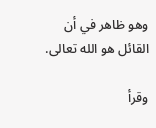وهو ظاهر في أن القائل هو الله تعالى.

وقرأ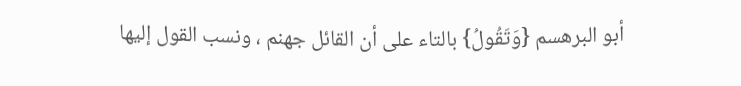أبو البرهسم {وَتَقُولُ} بالتاء على أن القائل جهنم ، ونسب القول إليها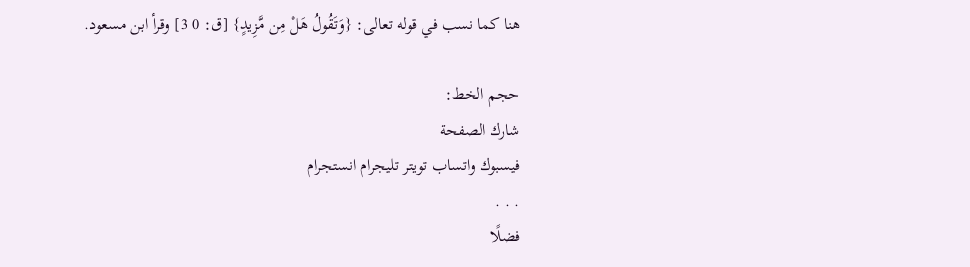هنا كما نسب في قوله تعالى: {وَتَقُولُ هَلْ مِن مَّزِيدٍ} [ق: 0 3] وقرأ ابن مسعود.

حجم الخط:
شارك الصفحة
فيسبوك واتساب تويتر تليجرام انستجرام
. . .
فضلًا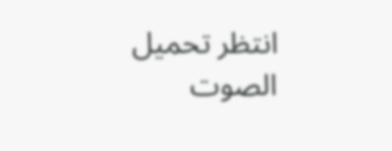انتظر تحميل الصوت